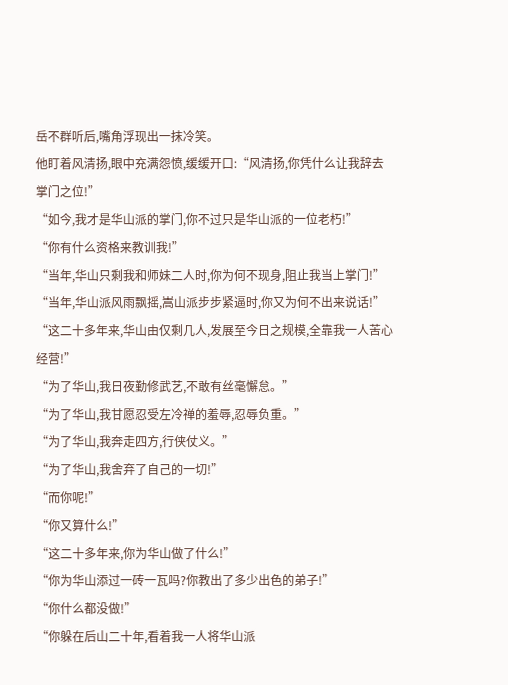岳不群听后,嘴角浮现出一抹冷笑。
他盯着风清扬,眼中充满怨愤,缓缓开口:“风清扬,你凭什么让我辞去掌门之位!”
“如今,我才是华山派的掌门,你不过只是华山派的一位老朽!”
“你有什么资格来教训我!”
“当年,华山只剩我和师妹二人时,你为何不现身,阻止我当上掌门!”
“当年,华山派风雨飘摇,嵩山派步步紧逼时,你又为何不出来说话!”
“这二十多年来,华山由仅剩几人,发展至今日之规模,全靠我一人苦心经营!”
“为了华山,我日夜勤修武艺,不敢有丝毫懈怠。”
“为了华山,我甘愿忍受左冷禅的羞辱,忍辱负重。”
“为了华山,我奔走四方,行侠仗义。”
“为了华山,我舍弃了自己的一切!”
“而你呢!”
“你又算什么!”
“这二十多年来,你为华山做了什么!”
“你为华山添过一砖一瓦吗?你教出了多少出色的弟子!”
“你什么都没做!”
“你躲在后山二十年,看着我一人将华山派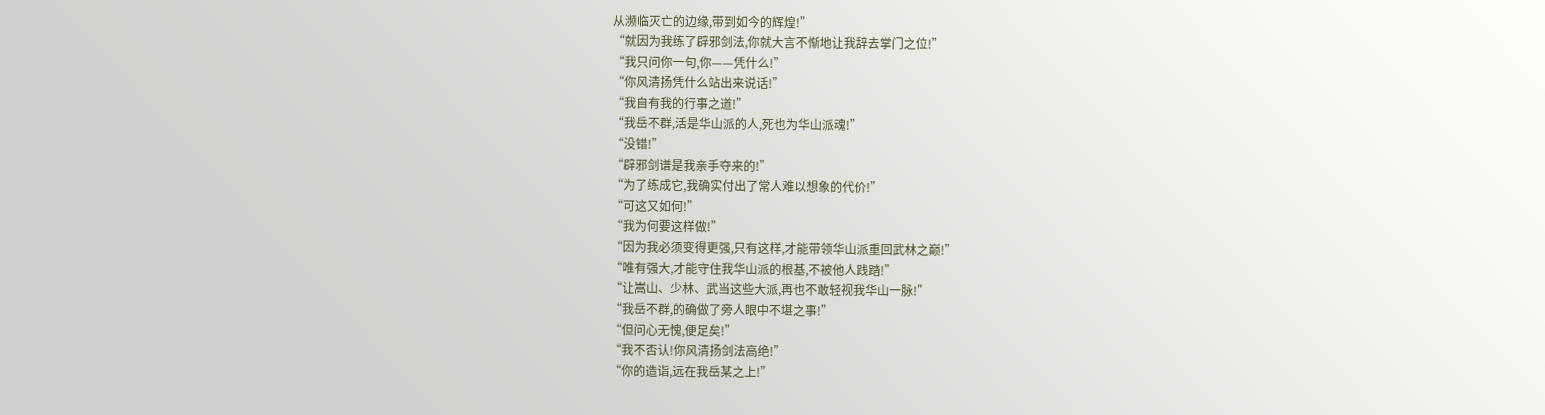从濒临灭亡的边缘,带到如今的辉煌!”
“就因为我练了辟邪剑法,你就大言不惭地让我辞去掌门之位!”
“我只问你一句,你——凭什么!”
“你风清扬凭什么站出来说话!”
“我自有我的行事之道!”
“我岳不群,活是华山派的人,死也为华山派魂!”
“没错!”
“辟邪剑谱是我亲手夺来的!”
“为了练成它,我确实付出了常人难以想象的代价!”
“可这又如何!”
“我为何要这样做!”
“因为我必须变得更强,只有这样,才能带领华山派重回武林之巅!”
“唯有强大,才能守住我华山派的根基,不被他人践踏!”
“让嵩山、少林、武当这些大派,再也不敢轻视我华山一脉!”
“我岳不群,的确做了旁人眼中不堪之事!”
“但问心无愧,便足矣!”
“我不否认!你风清扬剑法高绝!”
“你的造诣,远在我岳某之上!”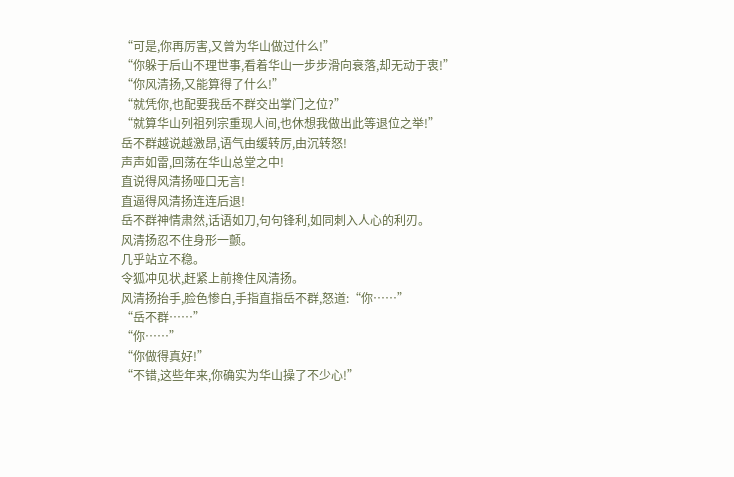“可是,你再厉害,又曾为华山做过什么!”
“你躲于后山不理世事,看着华山一步步滑向衰落,却无动于衷!”
“你风清扬,又能算得了什么!”
“就凭你,也配要我岳不群交出掌门之位?”
“就算华山列祖列宗重现人间,也休想我做出此等退位之举!”
岳不群越说越激昂,语气由缓转厉,由沉转怒!
声声如雷,回荡在华山总堂之中!
直说得风清扬哑口无言!
直逼得风清扬连连后退!
岳不群神情肃然,话语如刀,句句锋利,如同刺入人心的利刃。
风清扬忍不住身形一颤。
几乎站立不稳。
令狐冲见状,赶紧上前搀住风清扬。
风清扬抬手,脸色惨白,手指直指岳不群,怒道:“你……”
“岳不群……”
“你……”
“你做得真好!”
“不错,这些年来,你确实为华山操了不少心!”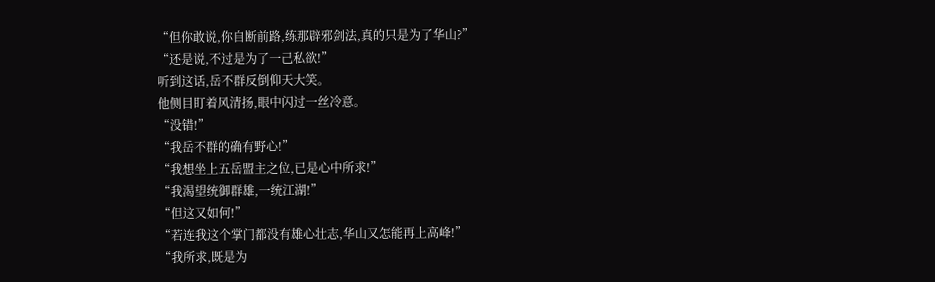“但你敢说,你自断前路,练那辟邪剑法,真的只是为了华山?”
“还是说,不过是为了一己私欲!”
听到这话,岳不群反倒仰天大笑。
他侧目盯着风清扬,眼中闪过一丝冷意。
“没错!”
“我岳不群的确有野心!”
“我想坐上五岳盟主之位,已是心中所求!”
“我渴望统御群雄,一统江湖!”
“但这又如何!”
“若连我这个掌门都没有雄心壮志,华山又怎能再上高峰!”
“我所求,既是为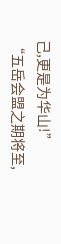己,更是为华山!”
“五岳会盟之期将至,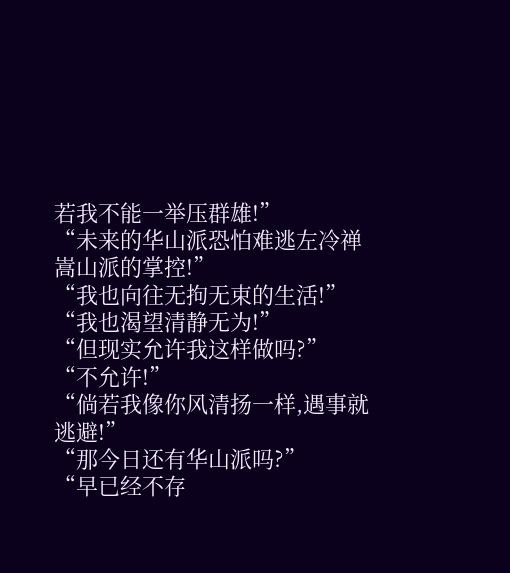若我不能一举压群雄!”
“未来的华山派恐怕难逃左冷禅嵩山派的掌控!”
“我也向往无拘无束的生活!”
“我也渴望清静无为!”
“但现实允许我这样做吗?”
“不允许!”
“倘若我像你风清扬一样,遇事就逃避!”
“那今日还有华山派吗?”
“早已经不存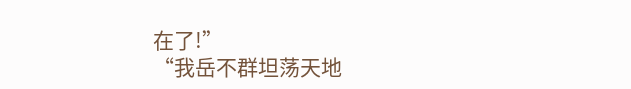在了!”
“我岳不群坦荡天地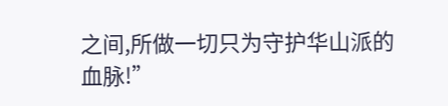之间,所做一切只为守护华山派的血脉!”